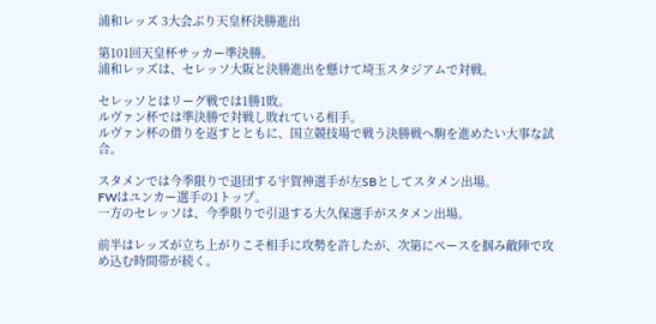浦和レッズ 3大会ぶり天皇杯決勝進出

第101回天皇杯サッカー準決勝。
浦和レッズは、セレッソ大阪と決勝進出を懸けて埼玉スタジアムで対戦。

セレッソとはリーグ戦では1勝1敗。
ルヴァン杯では準決勝で対戦し敗れている相手。
ルヴァン杯の借りを返すとともに、国立競技場で戦う決勝戦へ駒を進めたい大事な試合。

スタメンでは今季限りで退団する宇賀神選手が左SBとしてスタメン出場。
FWはユンカー選手の1トップ。
一方のセレッソは、今季限りで引退する大久保選手がスタメン出場。

前半はレッズが立ち上がりこそ相手に攻勢を許したが、次第にペースを掴み敵陣で攻め込む時間帯が続く。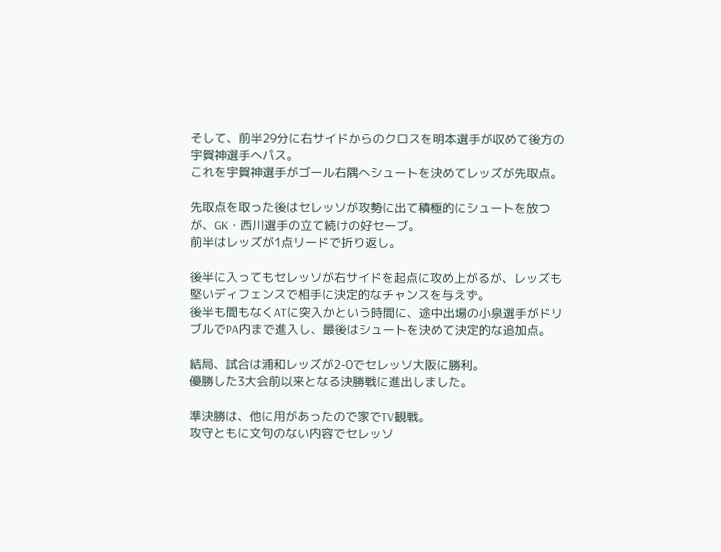そして、前半29分に右サイドからのクロスを明本選手が収めて後方の宇賀神選手へパス。
これを宇賀神選手がゴール右隅へシュートを決めてレッズが先取点。

先取点を取った後はセレッソが攻勢に出て積極的にシュートを放つが、GK・西川選手の立て続けの好セーブ。
前半はレッズが1点リードで折り返し。

後半に入ってもセレッソが右サイドを起点に攻め上がるが、レッズも堅いディフェンスで相手に決定的なチャンスを与えず。
後半も間もなくATに突入かという時間に、途中出場の小泉選手がドリブルでPA内まで進入し、最後はシュートを決めて決定的な追加点。

結局、試合は浦和レッズが2-0でセレッソ大阪に勝利。
優勝した3大会前以来となる決勝戦に進出しました。

準決勝は、他に用があったので家でTV観戦。
攻守ともに文句のない内容でセレッソ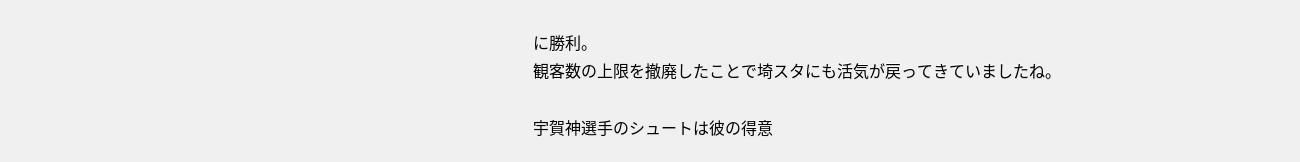に勝利。
観客数の上限を撤廃したことで埼スタにも活気が戻ってきていましたね。

宇賀神選手のシュートは彼の得意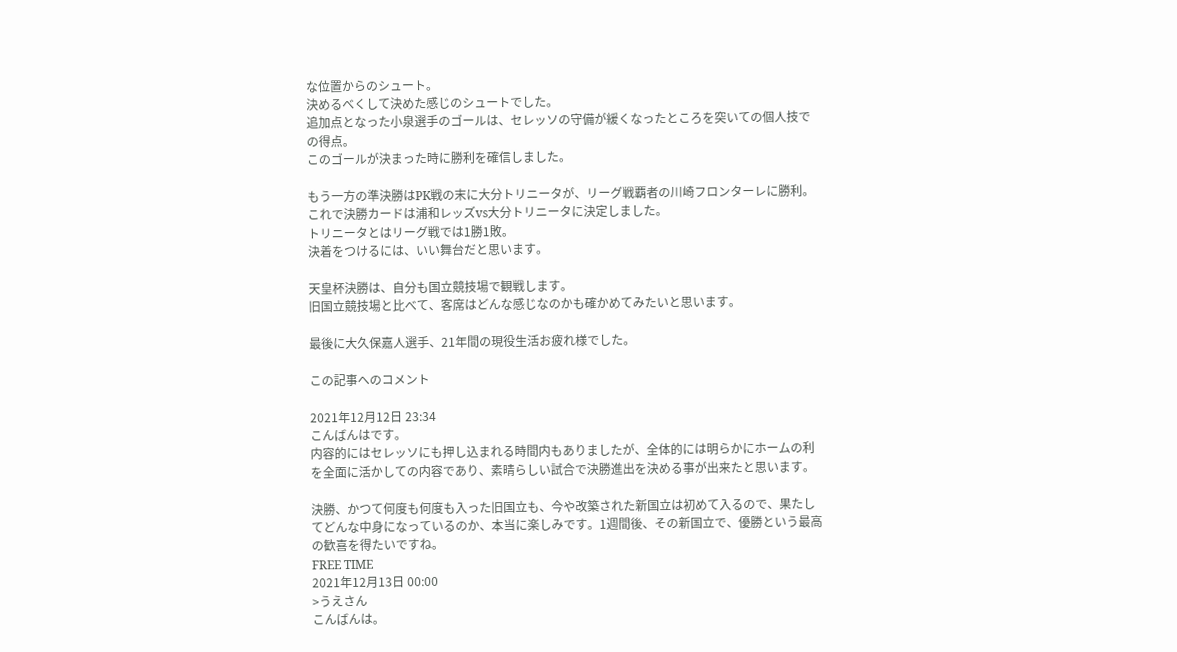な位置からのシュート。
決めるべくして決めた感じのシュートでした。
追加点となった小泉選手のゴールは、セレッソの守備が緩くなったところを突いての個人技での得点。
このゴールが決まった時に勝利を確信しました。

もう一方の準決勝はPK戦の末に大分トリニータが、リーグ戦覇者の川崎フロンターレに勝利。
これで決勝カードは浦和レッズvs大分トリニータに決定しました。
トリニータとはリーグ戦では1勝1敗。
決着をつけるには、いい舞台だと思います。

天皇杯決勝は、自分も国立競技場で観戦します。
旧国立競技場と比べて、客席はどんな感じなのかも確かめてみたいと思います。

最後に大久保嘉人選手、21年間の現役生活お疲れ様でした。

この記事へのコメント

2021年12月12日 23:34
こんばんはです。
内容的にはセレッソにも押し込まれる時間内もありましたが、全体的には明らかにホームの利を全面に活かしての内容であり、素晴らしい試合で決勝進出を決める事が出来たと思います。

決勝、かつて何度も何度も入った旧国立も、今や改築された新国立は初めて入るので、果たしてどんな中身になっているのか、本当に楽しみです。1週間後、その新国立で、優勝という最高の歓喜を得たいですね。
FREE TIME
2021年12月13日 00:00
>うえさん
こんばんは。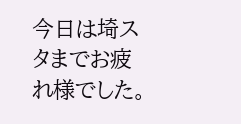今日は埼スタまでお疲れ様でした。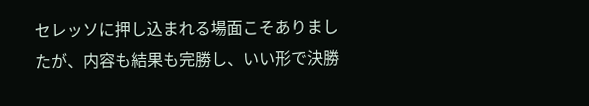セレッソに押し込まれる場面こそありましたが、内容も結果も完勝し、いい形で決勝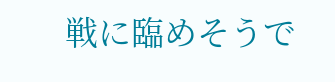戦に臨めそうで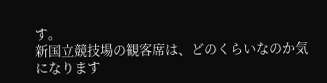す。
新国立競技場の観客席は、どのくらいなのか気になります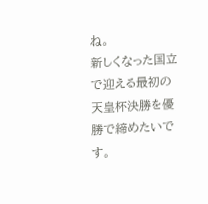ね。
新しくなった国立で迎える最初の天皇杯決勝を優勝で締めたいです。